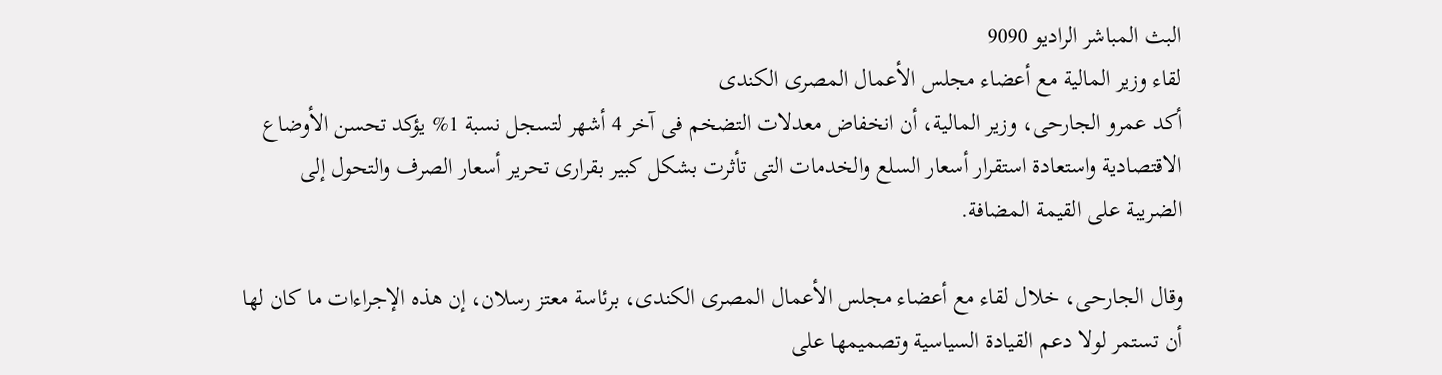البث المباشر الراديو 9090
لقاء وزير المالية مع أعضاء مجلس الأعمال المصرى الكندى
أكد عمرو الجارحى، وزير المالية، أن انخفاض معدلات التضخم فى آخر 4 أشهر لتسجل نسبة 1% يؤكد تحسن الأوضاع الاقتصادية واستعادة استقرار أسعار السلع والخدمات التى تأثرت بشكل كبير بقرارى تحرير أسعار الصرف والتحول إلى الضريبة على القيمة المضافة.

وقال الجارحى، خلال لقاء مع أعضاء مجلس الأعمال المصرى الكندى، برئاسة معتز رسلان، إن هذه الإجراءات ما كان لها أن تستمر لولا دعم القيادة السياسية وتصميمها على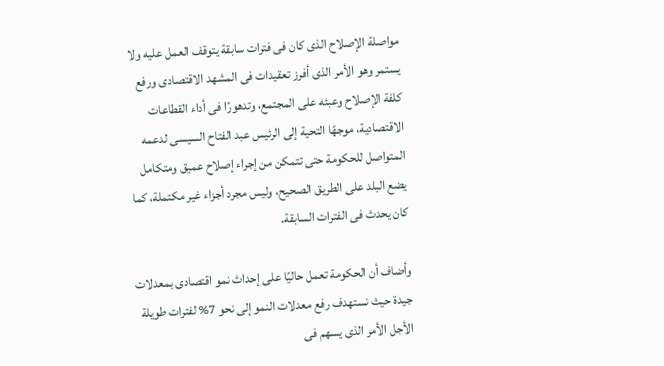مواصلة الإصلاح الذى كان فى فترات سابقة يتوقف العمل عليه ولا يستمر وهو الأمر الذى أفرز تعقيدات فى المشهد الاقتصادى ورفع كلفة الإصلاح وعبئه على المجتمع، وتدهورًا فى أداء القطاعات الاقتصادية، موجهًا التحية إلى الرئيس عبد الفتاح السيسى لدعمه المتواصل للحكومة حتى تتمكن من إجراء إصلاح عميق ومتكامل يضع البلد على الطريق الصحيح، وليس مجرد أجزاء غير مكتملة، كما كان يحدث فى الفترات السابقة.

وأضاف أن الحكومة تعمل حاليًا على إحداث نمو اقتصادى بمعدلات جيدة حيث نستهدف رفع معدلات النمو إلى نحو 7% لفترات طويلة الأجل الأمر الذى يسهم فى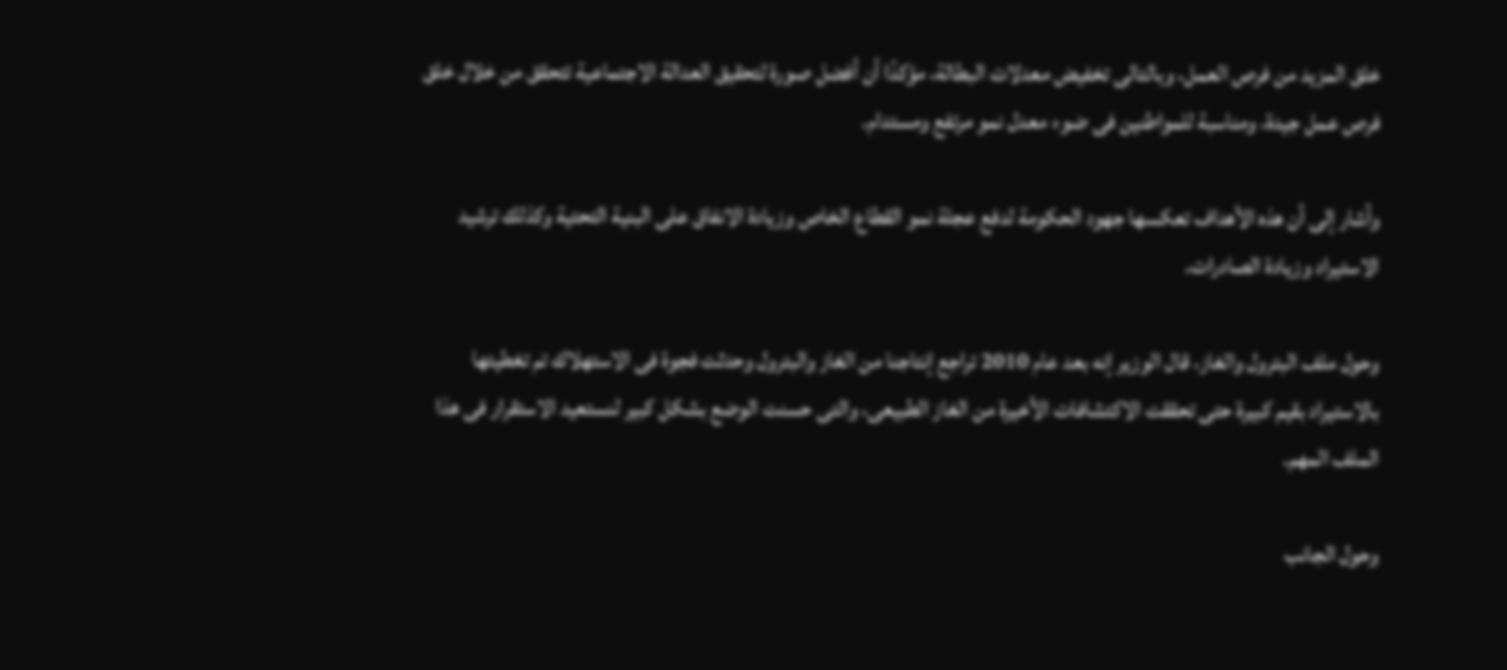خلق المزيد من فرص العمل، وبالتالى تخفيض معدلات البطالة، مؤكدًا أن أفضل صورة لتحقيق العدالة الاجتماعية تتحقق من خلال خلق فرص عمل جيدة، ومناسبة للمواطنين فى ضوء معدل نمو مرتفع ومستدام.

وأشار إلى أن هذه الأهداف تعكسها جهود الحكومة لدفع عجلة نمو القطاع الخاص وزيادة الانفاق على البنية التحتية وكذلك ترشيد الاستيراد وزيادة الصادرات.

وحول ملف البترول والغاز، قال الوزير إنه بعد عام 2010 تراجع إنتاجنا من الغاز والبترول وحدثت فجوة فى الاستهلاك تم تغطيتها بالاستيراد بقيم كبيرة حتى تحققت الاكتشافات الأخيرة من الغاز الطبيعى، والتى حسنت الوضع بشكل كبير لنستعيد الاستقرار فى هذا الملف المهم.

وحول الجانب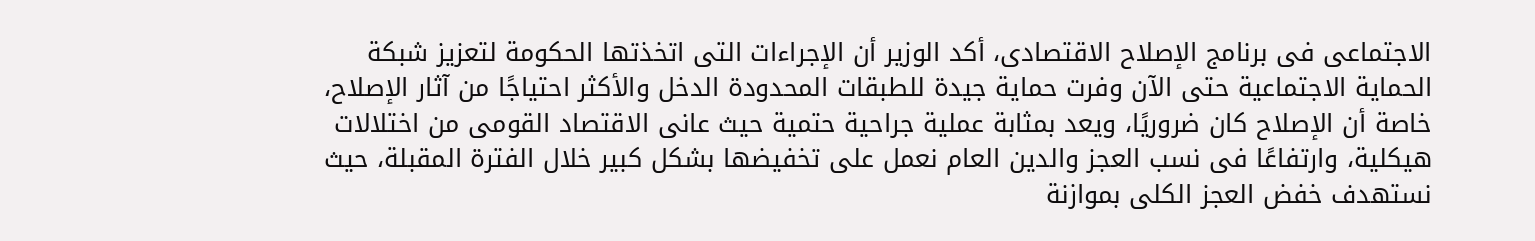الاجتماعى فى برنامج الإصلاح الاقتصادى، أكد الوزير أن الإجراءات التى اتخذتها الحكومة لتعزيز شبكة الحماية الاجتماعية حتى الآن وفرت حماية جيدة للطبقات المحدودة الدخل والأكثر احتياجًا من آثار الإصلاح، خاصة أن الإصلاح كان ضروريًا، ويعد بمثابة عملية جراحية حتمية حيث عانى الاقتصاد القومى من اختلالات هيكلية، وارتفاعًا فى نسب العجز والدين العام نعمل على تخفيضها بشكل كبير خلال الفترة المقبلة، حيث نستهدف خفض العجز الكلى بموازنة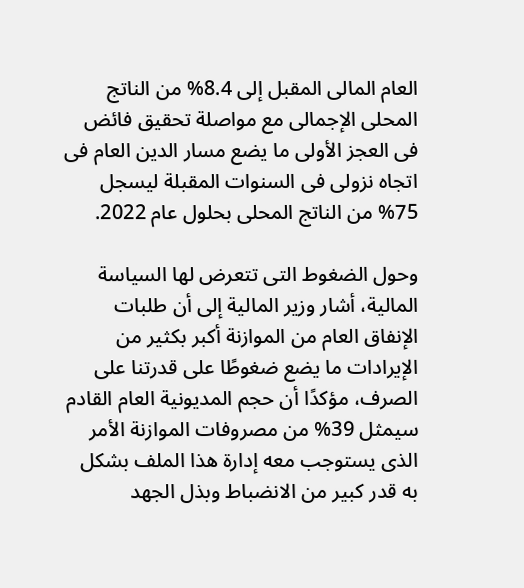العام المالى المقبل إلى 8.4% من الناتج المحلى الإجمالى مع مواصلة تحقيق فائض فى العجز الأولى ما يضع مسار الدين العام فى اتجاه نزولى فى السنوات المقبلة ليسجل 75% من الناتج المحلى بحلول عام 2022.

وحول الضغوط التى تتعرض لها السياسة المالية، أشار وزير المالية إلى أن طلبات الإنفاق العام من الموازنة أكبر بكثير من الإيرادات ما يضع ضغوطًا على قدرتنا على الصرف، مؤكدًا أن حجم المديونية العام القادم سيمثل 39% من مصروفات الموازنة الأمر الذى يستوجب معه إدارة هذا الملف بشكل به قدر كبير من الانضباط وبذل الجهد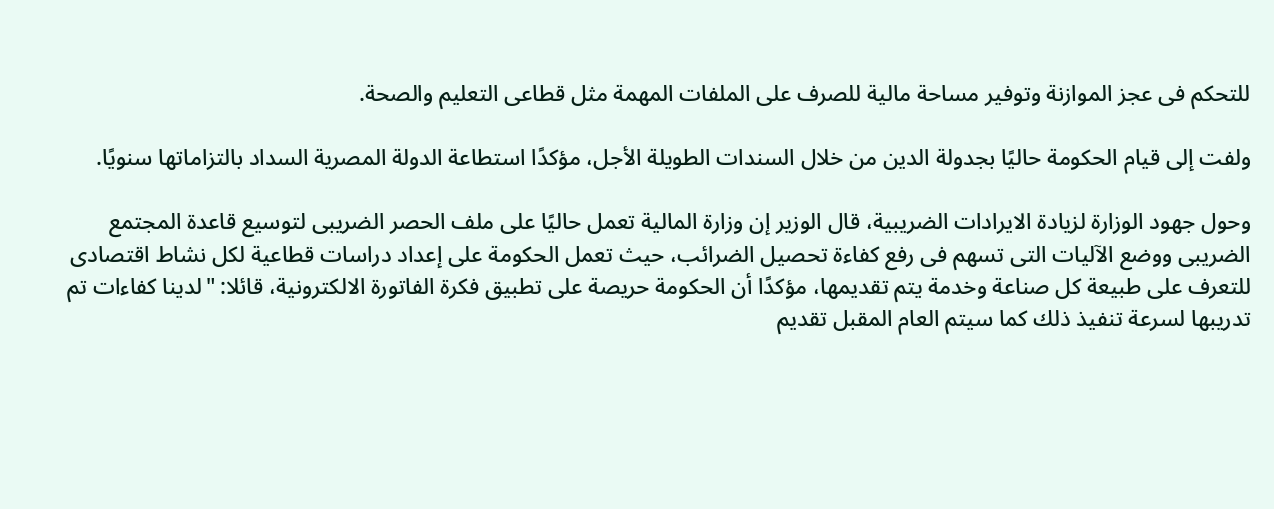للتحكم فى عجز الموازنة وتوفير مساحة مالية للصرف على الملفات المهمة مثل قطاعى التعليم والصحة.

ولفت إلى قيام الحكومة حاليًا بجدولة الدين من خلال السندات الطويلة الأجل، مؤكدًا استطاعة الدولة المصرية السداد بالتزاماتها سنويًا.

وحول جهود الوزارة لزيادة الايرادات الضريبية، قال الوزير إن وزارة المالية تعمل حاليًا على ملف الحصر الضريبى لتوسيع قاعدة المجتمع الضريبى ووضع الآليات التى تسهم فى رفع كفاءة تحصيل الضرائب، حيث تعمل الحكومة على إعداد دراسات قطاعية لكل نشاط اقتصادى للتعرف على طبيعة كل صناعة وخدمة يتم تقديمها، مؤكدًا أن الحكومة حريصة على تطبيق فكرة الفاتورة الالكترونية، قائلا: "لدينا كفاءات تم تدريبها لسرعة تنفيذ ذلك كما سيتم العام المقبل تقديم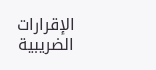الإقرارات الضريبية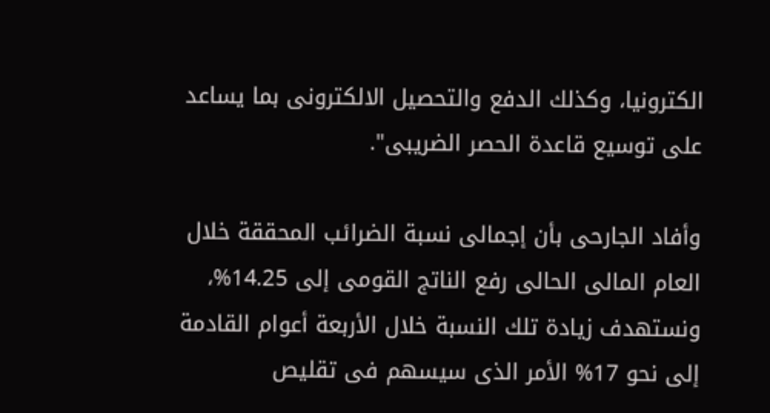الكترونيا، وكذلك الدفع والتحصيل الالكترونى بما يساعد على توسيع قاعدة الحصر الضريبى".

وأفاد الجارحى بأن إجمالى نسبة الضرائب المحققة خلال العام المالى الحالى رفع الناتج القومى إلى 14.25%، ونستهدف زيادة تلك النسبة خلال الأربعة أعوام القادمة إلى نحو 17% الأمر الذى سيسهم فى تقليص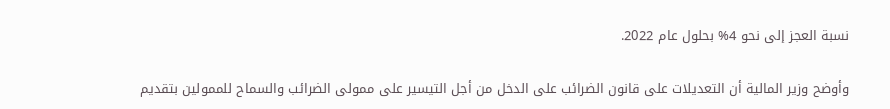نسبة العجز إلى نحو 4% بحلول عام 2022.

وأوضح وزير المالية أن التعديلات على قانون الضرائب على الدخل من أجل التيسير على ممولى الضرائب والسماح للممولين بتقديم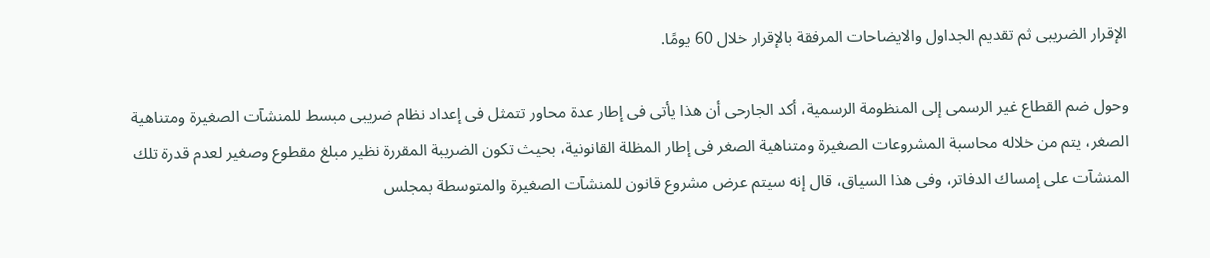الإقرار الضريبى ثم تقديم الجداول والايضاحات المرفقة بالإقرار خلال 60 يومًا.

وحول ضم القطاع غير الرسمى إلى المنظومة الرسمية، أكد الجارحى أن هذا يأتى فى إطار عدة محاور تتمثل فى إعداد نظام ضريبى مبسط للمنشآت الصغيرة ومتناهية الصغر، يتم من خلاله محاسبة المشروعات الصغيرة ومتناهية الصغر فى إطار المظلة القانونية، بحيث تكون الضريبة المقررة نظير مبلغ مقطوع وصغير لعدم قدرة تلك المنشآت على إمساك الدفاتر، وفى هذا السياق، قال إنه سيتم عرض مشروع قانون للمنشآت الصغيرة والمتوسطة بمجلس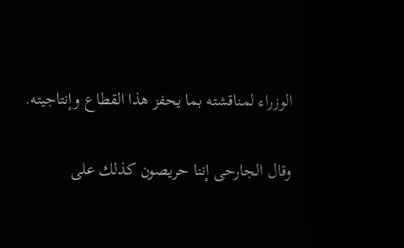الوزراء لمناقشته بما يحفز هذا القطاع وإنتاجيته.

وقال الجارحى إننا حريصون كذلك على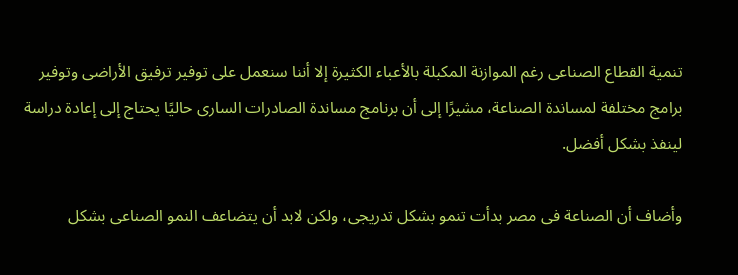تنمية القطاع الصناعى رغم الموازنة المكبلة بالأعباء الكثيرة إلا أننا سنعمل على توفير ترفيق الأراضى وتوفير برامج مختلفة لمساندة الصناعة، مشيرًا إلى أن برنامج مساندة الصادرات السارى حاليًا يحتاج إلى إعادة دراسة لينفذ بشكل أفضل.

وأضاف أن الصناعة فى مصر بدأت تنمو بشكل تدريجى، ولكن لابد أن يتضاعف النمو الصناعى بشكل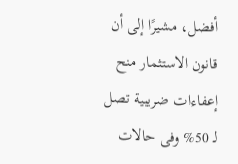أفضل، مشيرًا إلى أن قانون الاستثمار منح إعفاءات ضريبية تصل لـ 50% وفى حالات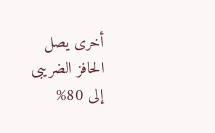أخرى يصل الحافز الضريبى إلى 80%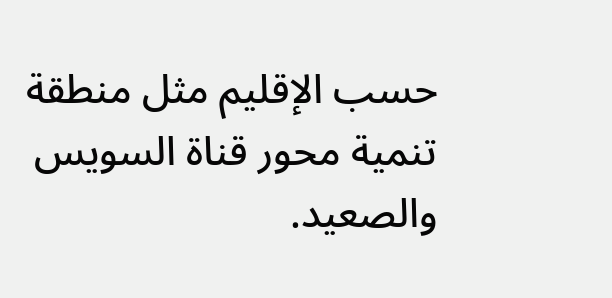حسب الإقليم مثل منطقة تنمية محور قناة السويس والصعيد.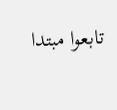تابعوا مبتدا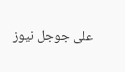على جوجل نيوز